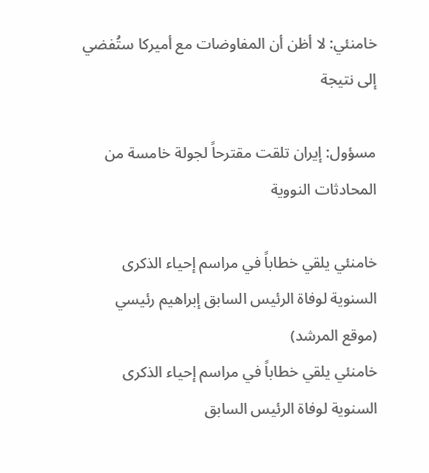خامنئي: لا أظن أن المفاوضات مع أميركا ستُفضي إلى نتيجة

مسؤول: إيران تلقت مقترحاً لجولة خامسة من المحادثات النووية

خامنئي يلقي خطاباً في مراسم إحياء الذكرى السنوية لوفاة الرئيس السابق إبراهيم رئيسي (موقع المرشد)
خامنئي يلقي خطاباً في مراسم إحياء الذكرى السنوية لوفاة الرئيس السابق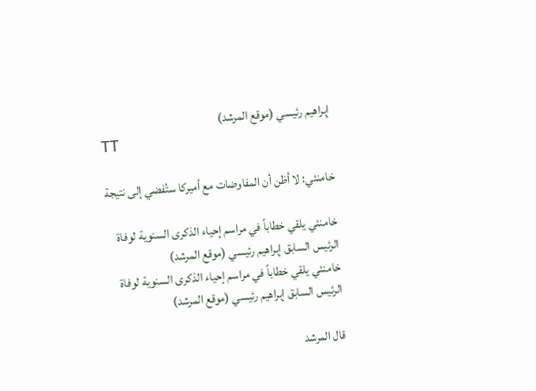إبراهيم رئيسي (موقع المرشد)
TT

خامنئي: لا أظن أن المفاوضات مع أميركا ستُفضي إلى نتيجة

خامنئي يلقي خطاباً في مراسم إحياء الذكرى السنوية لوفاة الرئيس السابق إبراهيم رئيسي (موقع المرشد)
خامنئي يلقي خطاباً في مراسم إحياء الذكرى السنوية لوفاة الرئيس السابق إبراهيم رئيسي (موقع المرشد)

قال المرشد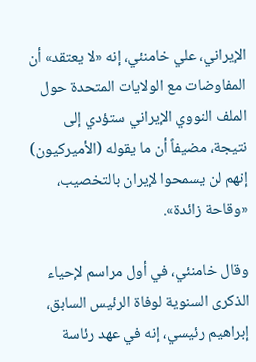الإيراني، علي خامنئي، إنه «لا يعتقد» أن المفاوضات مع الولايات المتحدة حول الملف النووي الإيراني ستؤدي إلى نتيجة، مضيفاً أن ما يقوله (الأميركيون) إنهم لن يسمحوا لإيران بالتخصيب، «وقاحة زائدة».

وقال خامنئي، في أول مراسم لإحياء الذكرى السنوية لوفاة الرئيس السابق، إبراهيم رئيسي، إنه في عهد رئاسة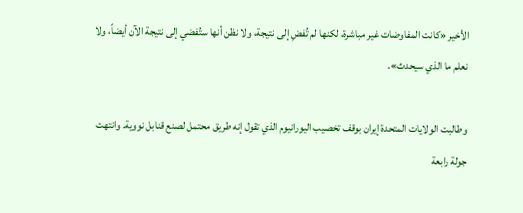الأخير «كانت المفاوضات غير مباشرة، لكنها لم تُفضِ إلى نتيجة، ولا نظن أنها ستُفضي إلى نتيجة الآن أيضاً، ولا نعلم ما الذي سيحدث».

وطالبت الولايات المتحدة إيران بوقف تخصيب اليورانيوم الذي تقول إنه طريق محتمل لصنع قنابل نووية. وانتهت جولة رابعة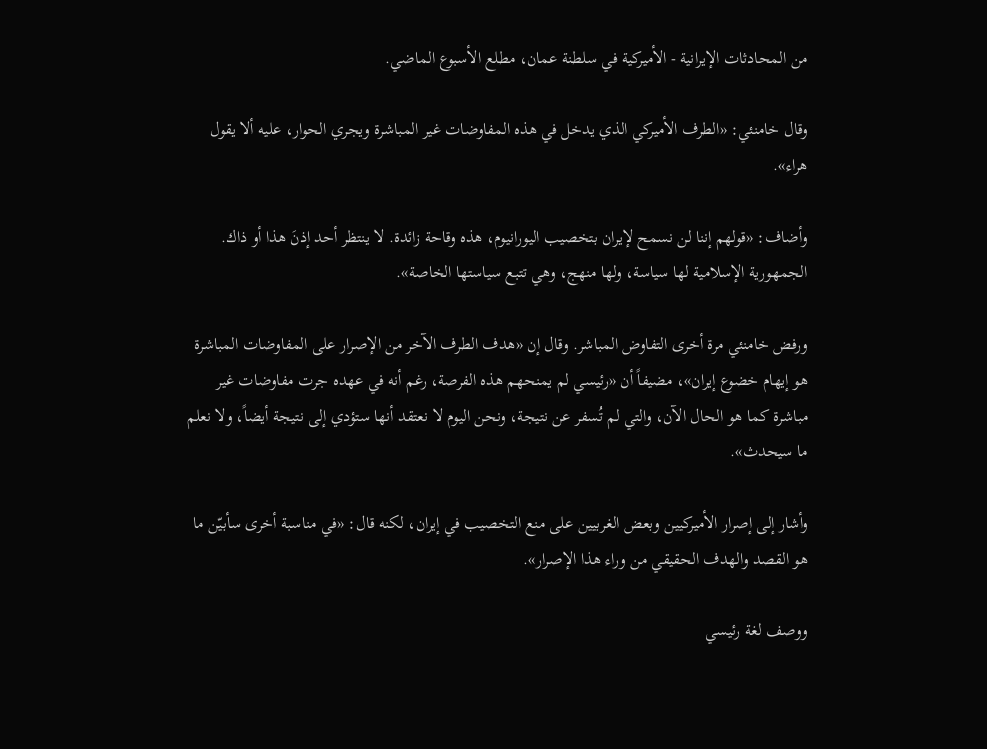من المحادثات الإيرانية - الأميركية في سلطنة عمان، مطلع الأسبوع الماضي.

وقال خامنئي: «الطرف الأميركي الذي يدخل في هذه المفاوضات غير المباشرة ويجري الحوار، عليه ألا يقول هراء».

وأضاف: «قولهم إننا لن نسمح لإيران بتخصيب اليورانيوم، هذه وقاحة زائدة. لا ينتظر أحد إذنَ هذا أو ذاك. الجمهورية الإسلامية لها سياسة، ولها منهج، وهي تتبع سياستها الخاصة».

ورفض خامنئي مرة أخرى التفاوض المباشر. وقال إن «هدف الطرف الآخر من الإصرار على المفاوضات المباشرة هو إيهام خضوع إيران»، مضيفاً أن «رئيسي لم يمنحهم هذه الفرصة، رغم أنه في عهده جرت مفاوضات غير مباشرة كما هو الحال الآن، والتي لم تُسفر عن نتيجة، ونحن اليوم لا نعتقد أنها ستؤدي إلى نتيجة أيضاً، ولا نعلم ما سيحدث».

وأشار إلى إصرار الأميركيين وبعض الغربيين على منع التخصيب في إيران، لكنه قال: «في مناسبة أخرى سأبيّن ما هو القصد والهدف الحقيقي من وراء هذا الإصرار».

ووصف لغة رئيسي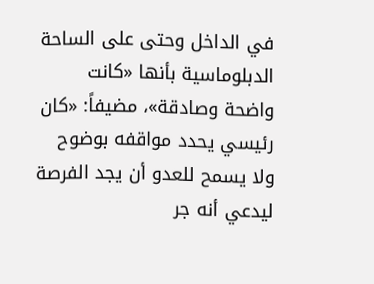في الداخل وحتى على الساحة الدبلوماسية بأنها «كانت واضحة وصادقة»، مضيفاً: «كان رئيسي يحدد مواقفه بوضوح ولا يسمح للعدو أن يجد الفرصة ليدعي أنه جر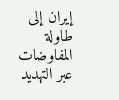إيران إلى طاولة المفاوضات عبر التهديد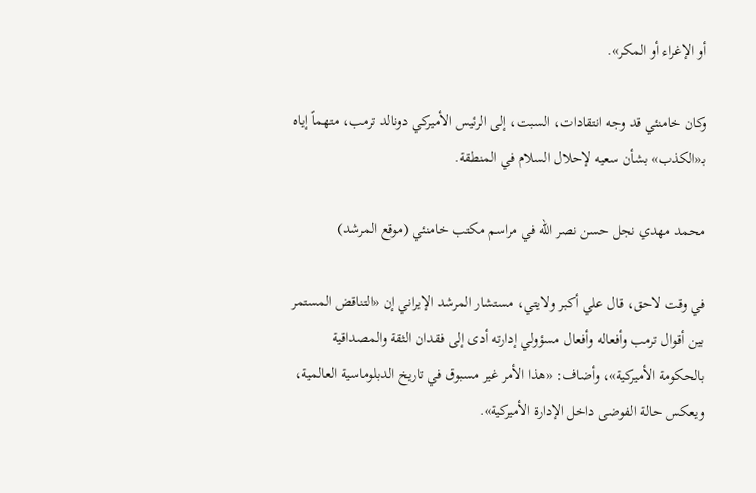أو الإغراء أو المكر».

وكان خامنئي قد وجه انتقادات، السبت، إلى الرئيس الأميركي دونالد ترمب، متهماً إياه بـ«الكذب» بشأن سعيه لإحلال السلام في المنطقة.

محمد مهدي نجل حسن نصر الله في مراسم مكتب خامنئي (موقع المرشد)

في وقت لاحق، قال علي أكبر ولايتي، مستشار المرشد الإيراني إن «التناقض المستمر بين أقوال ترمب وأفعاله وأفعال مسؤولي إدارته أدى إلى فقدان الثقة والمصداقية بالحكومة الأميركية»، وأضاف: «هذا الأمر غير مسبوق في تاريخ الدبلوماسية العالمية، ويعكس حالة الفوضى داخل الإدارة الأميركية».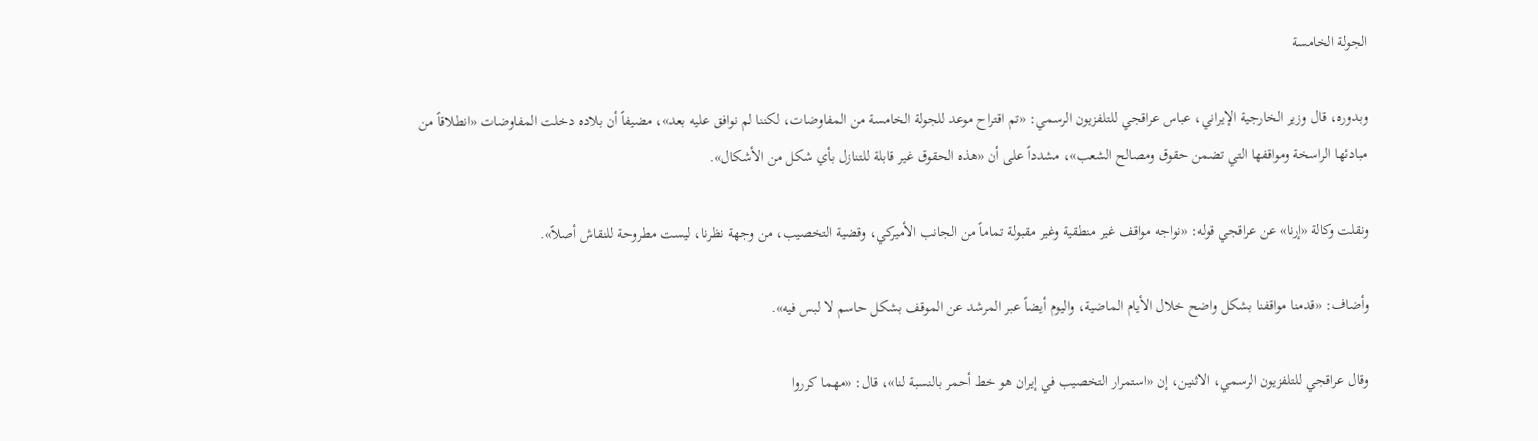الجولة الخامسة

وبدوره، قال وزير الخارجية الإيراني، عباس عراقجي للتلفزیون الرسمي: «تم اقتراح موعد للجولة الخامسة من المفاوضات، لكننا لم نوافق عليه بعد»، مضيفاً أن بلاده دخلت المفاوضات «انطلاقاً من مبادئها الراسخة ومواقفها التي تضمن حقوق ومصالح الشعب»، مشدداً على أن «هذه الحقوق غير قابلة للتنازل بأي شكل من الأشكال».

ونقلت وكالة «إرنا» عن عراقجي قوله: «نواجه مواقف غير منطقية وغير مقبولة تماماً من الجانب الأميركي، وقضية التخصيب، من وجهة نظرنا، ليست مطروحة للنقاش أصلاً».

وأضاف: «قدمنا مواقفنا بشكل واضح خلال الأيام الماضية، واليوم أيضاً عبر المرشد عن الموقف بشكل حاسم لا لبس فيه».

وقال عراقجي للتلفزيون الرسمي، الاثنين، إن «استمرار التخصيب في إيران هو خط أحمر بالنسبة لنا»، قال: «مهما كرروا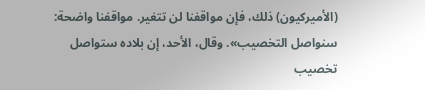(الأميركيون) ذلك، فإن مواقفنا لن تتغير. مواقفنا واضحة: سنواصل التخصيب». وقال، الأحد، إن بلاده ستواصل تخصيب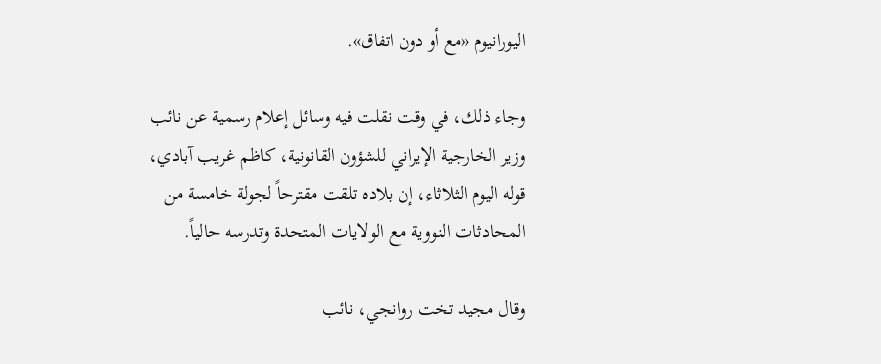اليورانيوم «مع أو دون اتفاق».

وجاء ذلك، في وقت نقلت فيه وسائل إعلام رسمية عن نائب وزير الخارجية الإيراني للشؤون القانونية، كاظم غريب آبادي، قوله اليوم الثلاثاء، إن بلاده تلقت مقترحاً لجولة خامسة من المحادثات النووية مع الولايات المتحدة وتدرسه حالياً.

وقال مجيد تخت روانجي، نائب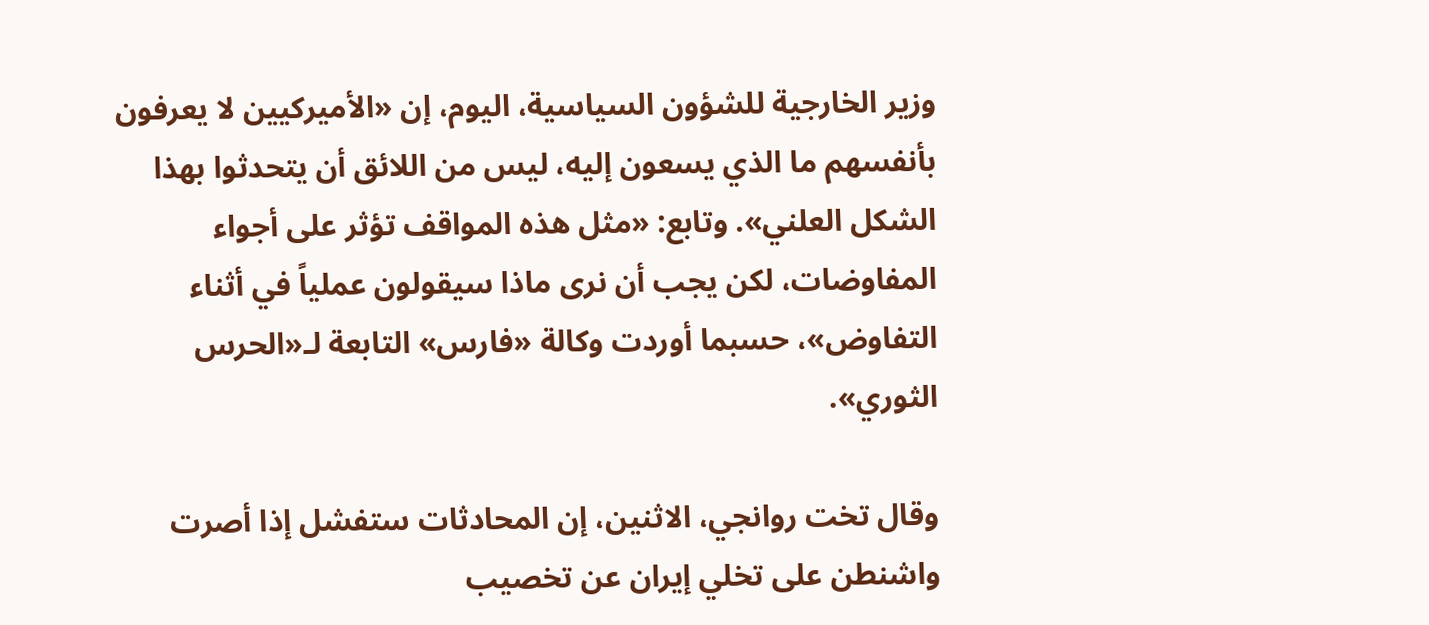وزير الخارجية للشؤون السياسية، اليوم، إن «الأميركيين لا يعرفون بأنفسهم ما الذي يسعون إليه، ليس من اللائق أن يتحدثوا بهذا الشكل العلني». وتابع: «مثل هذه المواقف تؤثر على أجواء المفاوضات، لكن يجب أن نرى ماذا سيقولون عملياً في أثناء التفاوض»، حسبما أوردت وكالة «فارس» التابعة لـ«الحرس الثوري».

وقال تخت روانجي، الاثنين، إن المحادثات ستفشل إذا أصرت واشنطن على تخلي إيران عن تخصيب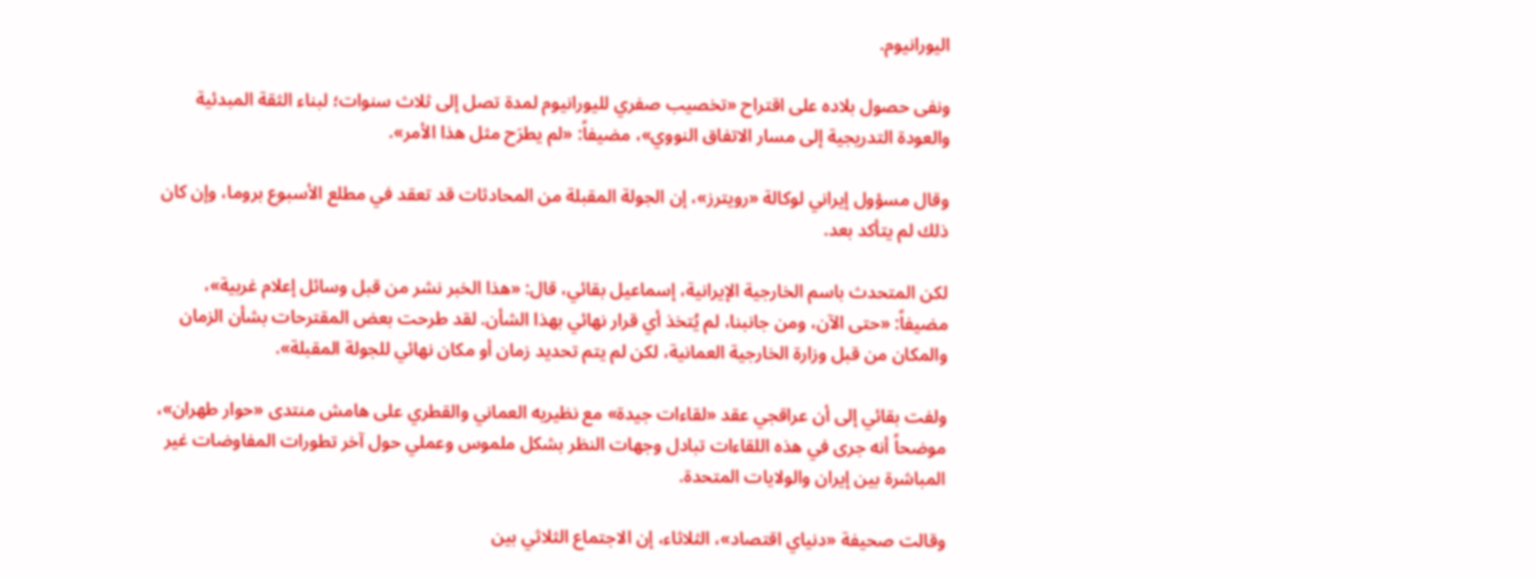اليورانيوم.

ونفى حصول بلاده على اقتراح «تخصيب صفري لليورانيوم لمدة تصل إلى ثلاث سنوات؛ لبناء الثقة المبدئية والعودة التدريجية إلى مسار الاتفاق النووي»، مضيفاً: «لم يطرَح مثل هذا الأمر».

وقال مسؤول إيراني لوكالة «رويترز»، إن الجولة المقبلة من المحادثات قد تعقد في مطلع الأسبوع بروما، وإن كان ذلك لم يتأكد بعد.

لكن المتحدث باسم الخارجية الإيرانية، إسماعيل بقائي، قال: «هذا الخبر نشر من قبل وسائل إعلام غربية»، مضيفاً: «حتى الآن، ومن جانبنا، لم يُتخذ أي قرار نهائي بهذا الشأن. لقد طرحت بعض المقترحات بشأن الزمان والمكان من قبل وزارة الخارجية العمانية، لكن لم يتم تحديد زمان أو مكان نهائي للجولة المقبلة».

ولفت بقائي إلى أن عراقجي عقد «لقاءات جيدة» مع نظيريه العماني والقطري على هامش منتدى «حوار طهران»، موضحاً أنه جرى في هذه اللقاءات تبادل وجهات النظر بشكل ملموس وعملي حول آخر تطورات المفاوضات غير المباشرة بين إيران والولايات المتحدة.

وقالت صحيفة «دنياي اقتصاد»، الثلاثاء، إن الاجتماع الثلاثي بين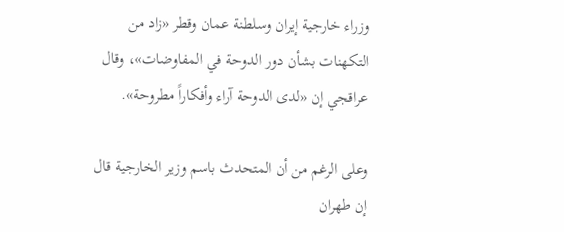وزراء خارجية إيران وسلطنة عمان وقطر «زاد من التكهنات بشأن دور الدوحة في المفاوضات»، وقال عراقجي إن «لدى الدوحة آراء وأفكاراً مطروحة».

وعلى الرغم من أن المتحدث باسم وزير الخارجية قال إن طهران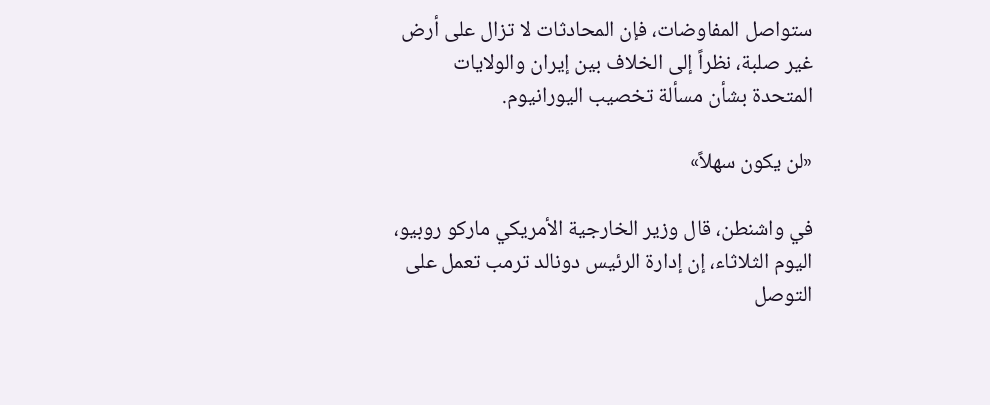ستواصل المفاوضات، فإن المحادثات لا تزال على أرض غير صلبة، نظراً إلى الخلاف بين إيران والولايات المتحدة بشأن مسألة تخصيب اليورانيوم.

«لن يكون سهلاً»

في واشنطن، قال وزير الخارجية الأمريكي ماركو روبيو، اليوم الثلاثاء، إن إدارة الرئيس دونالد ترمب تعمل على التوصل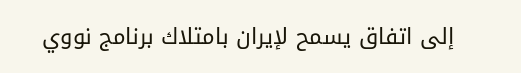إلى اتفاق يسمح لإيران بامتلاك برنامج نووي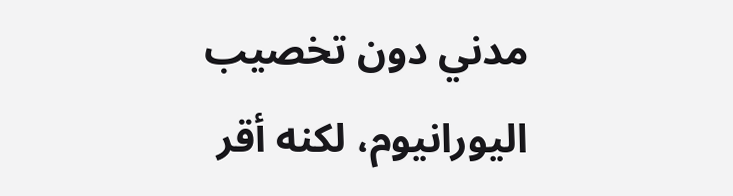مدني دون تخصيب اليورانيوم، لكنه أقر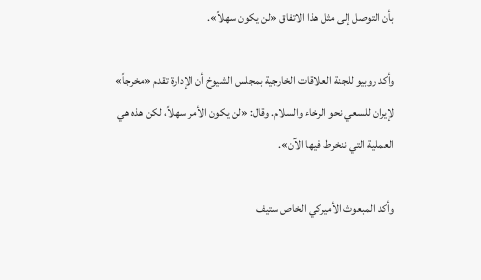بأن التوصل إلى مثل هذا الاتفاق «لن يكون سهلاً».

وأكد روبيو للجنة العلاقات الخارجية بمجلس الشيوخ أن الإدارة تقدم «مخرجاً» لإيران للسعي نحو الرخاء والسلام. وقال: «لن يكون الأمر سهلاً، لكن هذه هي العملية التي ننخرط فيها الآن».

وأكد المبعوث الأميركي الخاص ستيف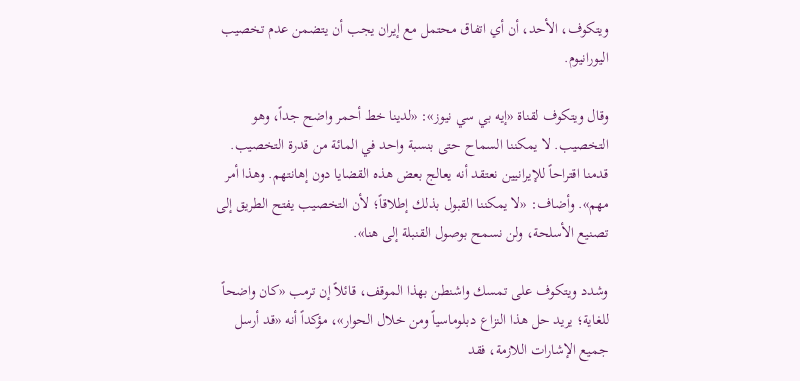ويتكوف، الأحد، أن أي اتفاق محتمل مع إيران يجب أن يتضمن عدم تخصيب اليورانيوم.

وقال ويتكوف لقناة «إيه بي سي نيوز»: «لدينا خط أحمر واضح جداً، وهو التخصيب. لا يمكننا السماح حتى بنسبة واحد في المائة من قدرة التخصيب. قدمنا اقتراحاً للإيرانيين نعتقد أنه يعالج بعض هذه القضايا دون إهانتهم. وهذا أمر مهم». وأضاف: «لا يمكننا القبول بذلك إطلاقاً؛ لأن التخصيب يفتح الطريق إلى تصنيع الأسلحة، ولن نسمح بوصول القنبلة إلى هنا».

وشدد ويتكوف على تمسك واشنطن بهذا الموقف، قائلاً إن ترمب «كان واضحاً للغاية؛ يريد حل هذا النزاع دبلوماسياً ومن خلال الحوار»، مؤكداً أنه «قد أرسل جميع الإشارات اللازمة، فقد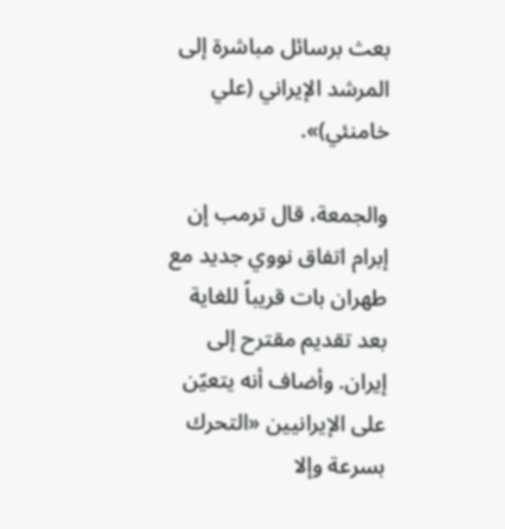بعث برسائل مباشرة إلى المرشد الإيراني (علي خامنئي)».

والجمعة، قال ترمب إن إبرام اتفاق نووي جديد مع طهران بات قريباً للغاية بعد تقديم مقترح إلى إيران. وأضاف أنه يتعيّن على الإيرانيين «التحرك بسرعة وإلا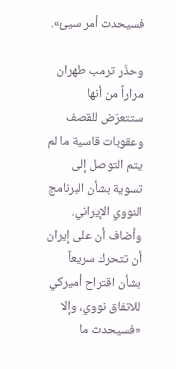فسيحدث أمر سيئ».

وحذّر ترمب طهران مراراً من أنها ستتعرّض للقصف وعقوبات قاسية ما لم يتم التوصل إلى تسوية بشأن البرنامج النووي الإيراني. وأضاف أن على إيران أن تتحرك سريعاً بشأن اقتراح أميركي للاتفاق نووي، وإلا «فسيحدث ما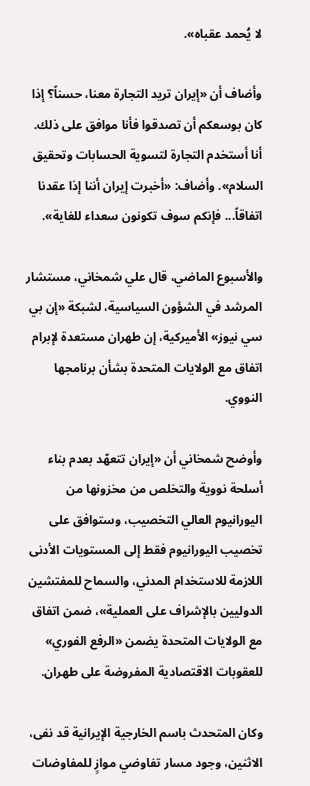لا يُحمد عقباه».

وأضاف أن «إيران تريد التجارة معنا، حسناً؟ إذا كان بوسعكم أن تصدقوا فأنا موافق على ذلك. أنا أستخدم التجارة لتسوية الحسابات وتحقيق السلام». وأضاف: «أخبرت إيران أننا إذا عقدنا اتفاقاً... فإنكم سوف تكونون سعداء للغاية».

والأسبوع الماضي، قال علي شمخاني، مستشار المرشد في الشؤون السياسية، لشبكة «إن بي سي نيوز» الأميركية، إن طهران مستعدة لإبرام اتفاق مع الولايات المتحدة بشأن برنامجها النووي.

وأوضح شمخاني أن «إيران تتعهّد بعدم بناء أسلحة نووية والتخلص من مخزونها من اليورانيوم العالي التخصيب، وستوافق على تخصيب اليورانيوم فقط إلى المستويات الأدنى اللازمة للاستخدام المدني، والسماح للمفتشين الدوليين بالإشراف على العملية»، ضمن اتفاق مع الولايات المتحدة يضمن «الرفع الفوري» للعقوبات الاقتصادية المفروضة على طهران.

وكان المتحدث باسم الخارجية الإيرانية قد نفى، الاثنين، وجود مسار تفاوضي موازٍ للمفاوضات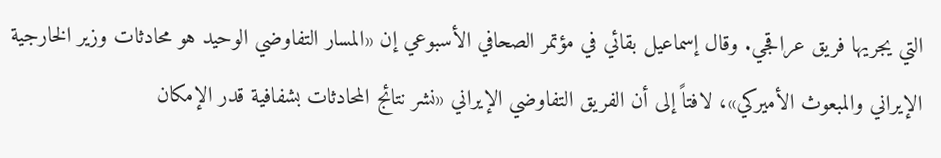التي يجريها فريق عراقجي. وقال إسماعيل بقائي في مؤتمر الصحافي الأسبوعي إن «المسار التفاوضي الوحيد هو محادثات وزير الخارجية الإيراني والمبعوث الأميركي»، لافتاً إلى أن الفريق التفاوضي الإيراني «نشر نتائج المحادثات بشفافية قدر الإمكان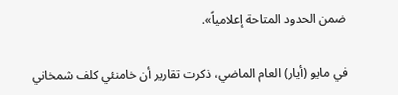ضمن الحدود المتاحة إعلامياً».

في مايو (أيار) العام الماضي، ذكرت تقارير أن خامنئي كلف شمخاني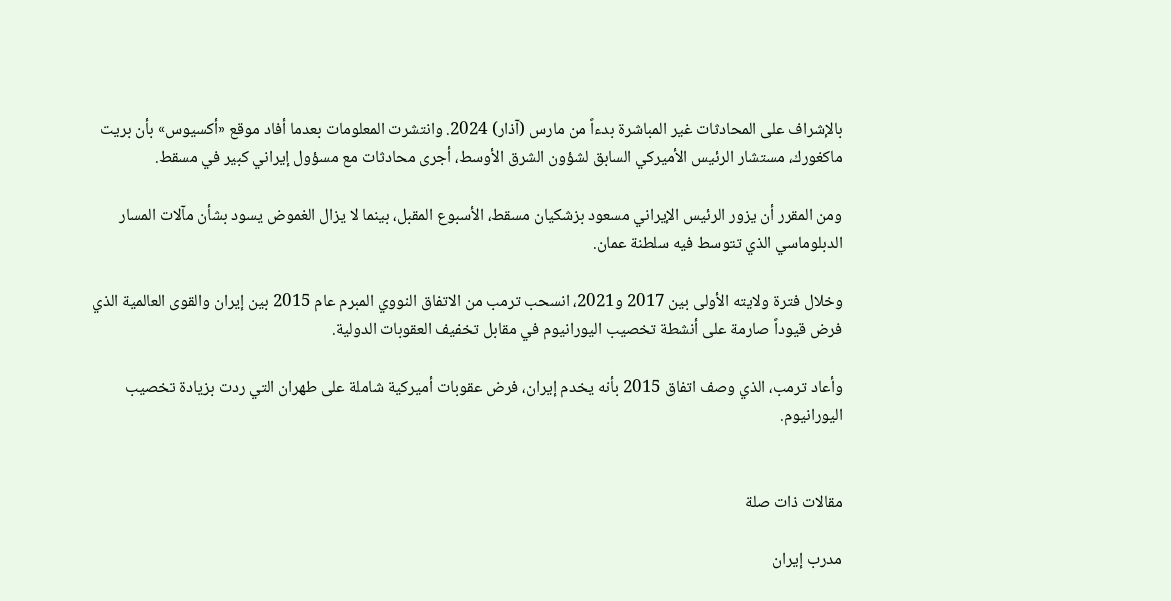بالإشراف على المحادثات غير المباشرة بدءاً من مارس (آذار) 2024. وانتشرت المعلومات بعدما أفاد موقع «أكسيوس» بأن بريت ماكغورك، مستشار الرئيس الأميركي السابق لشؤون الشرق الأوسط، أجرى محادثات مع مسؤول إيراني كبير في مسقط.

ومن المقرر أن يزور الرئيس الإيراني مسعود بزشكيان مسقط، الأسبوع المقبل، بينما لا يزال الغموض يسود بشأن مآلات المسار الدبلوماسي الذي تتوسط فيه سلطنة عمان.

وخلال فترة ولايته الأولى بين 2017 و2021، انسحب ترمب من الاتفاق النووي المبرم عام 2015 بين إيران والقوى العالمية الذي فرض قيوداً صارمة على أنشطة تخصيب اليورانيوم في مقابل تخفيف العقوبات الدولية.

وأعاد ترمب، الذي وصف اتفاق 2015 بأنه يخدم إيران، فرض عقوبات أميركية شاملة على طهران التي ردت بزيادة تخصيب اليورانيوم.


مقالات ذات صلة

مدرب إيران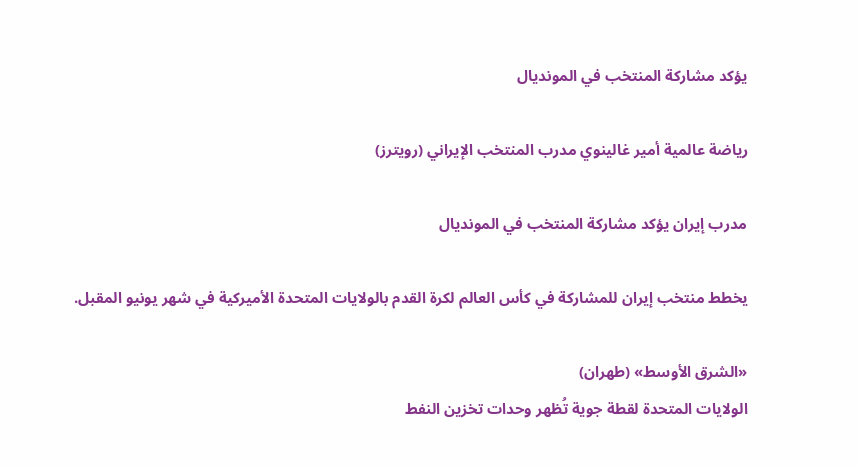يؤكد مشاركة المنتخب في المونديال

رياضة عالمية أمير غالينوي مدرب المنتخب الإيراني (رويترز)

مدرب إيران يؤكد مشاركة المنتخب في المونديال

يخطط منتخب إيران للمشاركة في كأس العالم لكرة القدم بالولايات المتحدة الأميركية في شهر يونيو المقبل.

«الشرق الأوسط» (طهران)
الولايات المتحدة لقطة جوية تُظهر وحدات تخزين النفط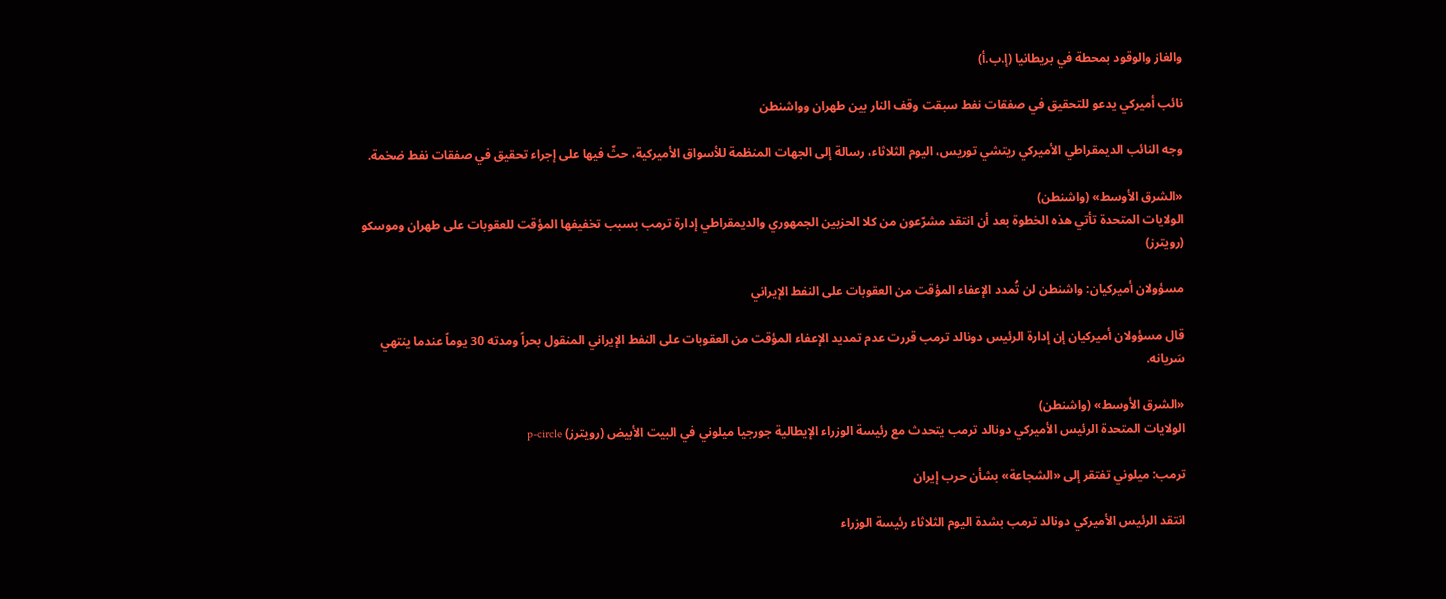والغاز والوقود بمحطة في بريطانيا (إ.ب.أ)

نائب أميركي يدعو للتحقيق في صفقات نفط سبقت وقف النار بين طهران وواشنطن

وجه النائب الديمقراطي الأميركي ‌ريتشي توريس، اليوم الثلاثاء، رسالة إلى الجهات المنظمة للأسواق الأميركية، حثّ فيها على إجراء تحقيق في صفقات نفط ضخمة.

«الشرق الأوسط» (واشنطن)
الولايات المتحدة تأتي هذه الخطوة بعد أن انتقد مشرّعون من كلا الحزبين الجمهوري والديمقراطي إدارة ترمب بسبب تخفيفها المؤقت للعقوبات على طهران وموسكو (رويترز)

مسؤولان أميركيان: واشنطن لن تُمدد الإعفاء المؤقت من العقوبات على النفط الإيراني

قال مسؤولان أميركيان إن إدارة الرئيس دونالد ترمب قررت عدم تمديد الإعفاء المؤقت من العقوبات على النفط الإيراني المنقول بحراً ومدته 30 يوماً عندما ينتهي سَريانه.

«الشرق الأوسط» (واشنطن)
الولايات المتحدة الرئيس الأميركي دونالد ترمب يتحدث مع رئيسة الوزراء الإيطالية جورجيا ميلوني في البيت الأبيض (رويترز) p-circle

ترمب: ميلوني تفتقر إلى «الشجاعة» بشأن حرب إيران

انتقد الرئيس الأميركي دونالد ترمب بشدة اليوم الثلاثاء رئيسة الوزراء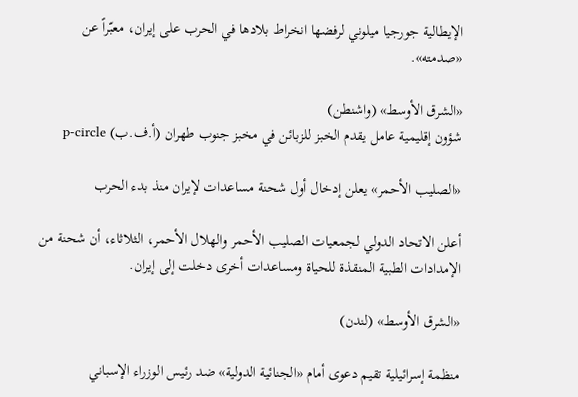الإيطالية جورجيا ميلوني لرفضها انخراط بلادها في الحرب على إيران، معبّراً عن «صدمته».

«الشرق الأوسط» (واشنطن)
شؤون إقليمية عامل يقدم الخبز للزبائن في مخبز جنوب طهران (أ.ف.ب) p-circle

«الصليب الأحمر» يعلن إدخال أول شحنة مساعدات لإيران منذ بدء الحرب

أعلن الاتحاد الدولي لجمعيات الصليب الأحمر والهلال الأحمر، الثلاثاء، أن شحنة من الإمدادات الطبية المنقذة للحياة ومساعدات أخرى دخلت إلى إيران.

«الشرق الأوسط» (لندن)

منظمة إسرائيلية تقيم دعوى أمام «الجنائية الدولية» ضد رئيس الوزراء الإسباني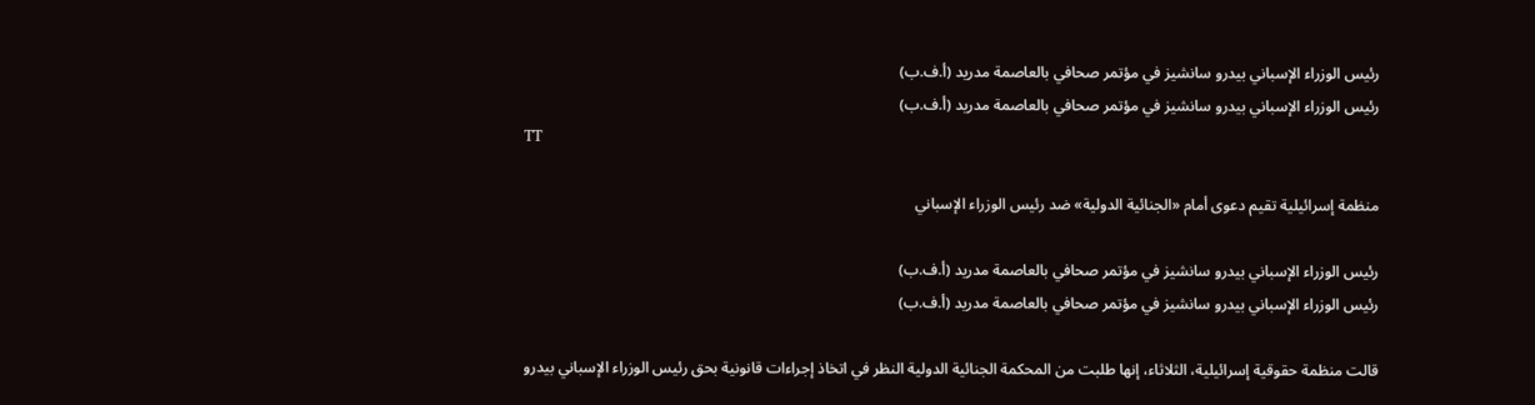رئيس الوزراء الإسباني بيدرو سانشيز في مؤتمر صحافي بالعاصمة مدريد (أ.ف.ب)
رئيس الوزراء الإسباني بيدرو سانشيز في مؤتمر صحافي بالعاصمة مدريد (أ.ف.ب)
TT

منظمة إسرائيلية تقيم دعوى أمام «الجنائية الدولية» ضد رئيس الوزراء الإسباني

رئيس الوزراء الإسباني بيدرو سانشيز في مؤتمر صحافي بالعاصمة مدريد (أ.ف.ب)
رئيس الوزراء الإسباني بيدرو سانشيز في مؤتمر صحافي بالعاصمة مدريد (أ.ف.ب)

قالت منظمة حقوقية إسرائيلية، الثلاثاء، إنها طلبت من المحكمة الجنائية الدولية النظر في اتخاذ إجراءات قانونية بحق رئيس الوزراء الإسباني بيدرو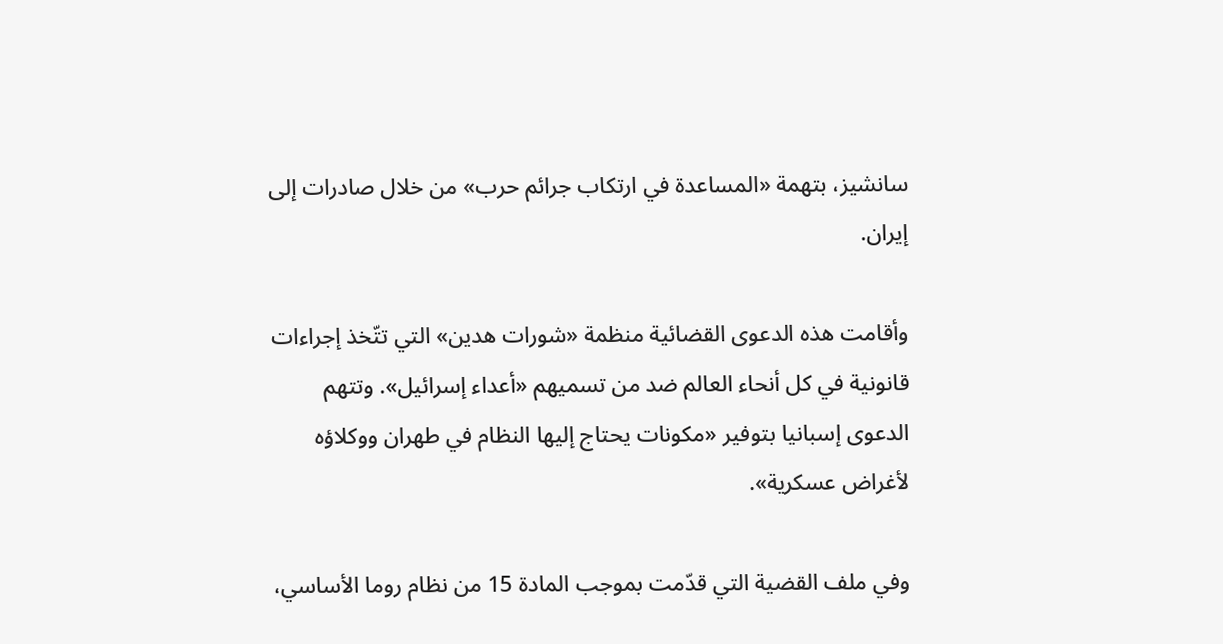سانشيز، بتهمة «المساعدة في ارتكاب جرائم حرب» من خلال صادرات إلى إيران.

وأقامت هذه الدعوى القضائية منظمة «شورات هدين» التي تتّخذ إجراءات قانونية في كل أنحاء العالم ضد من تسميهم «أعداء إسرائيل». وتتهم الدعوى إسبانيا بتوفير «مكونات يحتاج إليها النظام في طهران ووكلاؤه لأغراض عسكرية».

وفي ملف القضية التي قدّمت بموجب المادة 15 من نظام روما الأساسي،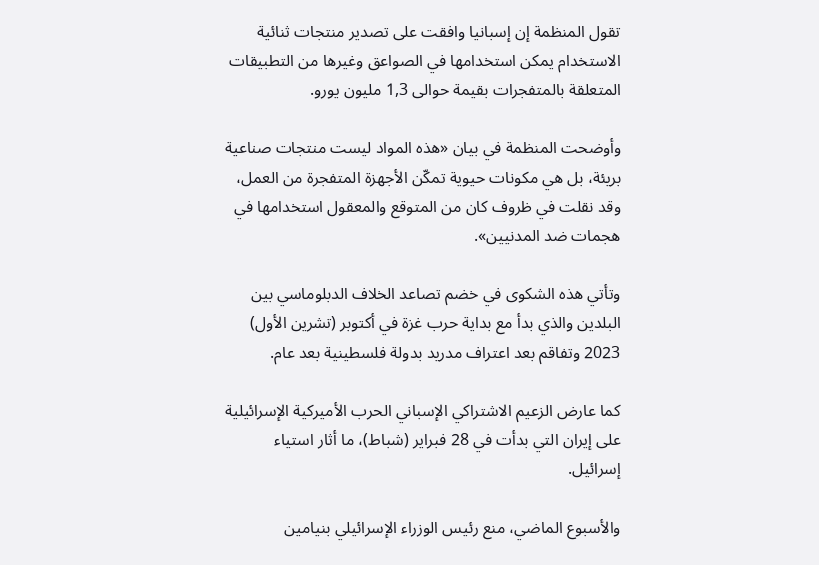تقول المنظمة إن إسبانيا وافقت على تصدير منتجات ثنائية الاستخدام يمكن استخدامها في الصواعق وغيرها من التطبيقات المتعلقة بالمتفجرات بقيمة حوالى 1,3 مليون يورو.

وأوضحت المنظمة في بيان «هذه المواد ليست منتجات صناعية بريئة، بل هي مكونات حيوية تمكّن الأجهزة المتفجرة من العمل، وقد نقلت في ظروف كان من المتوقع والمعقول استخدامها في هجمات ضد المدنيين».

وتأتي هذه الشكوى في خضم تصاعد الخلاف الدبلوماسي بين البلدين والذي بدأ مع بداية حرب غزة في أكتوبر (تشرين الأول) 2023 وتفاقم بعد اعتراف مدريد بدولة فلسطينية بعد عام.

كما عارض الزعيم الاشتراكي الإسباني الحرب الأميركية الإسرائيلية على إيران التي بدأت في 28 فبراير (شباط)، ما أثار استياء إسرائيل.

والأسبوع الماضي، منع رئيس الوزراء الإسرائيلي بنيامين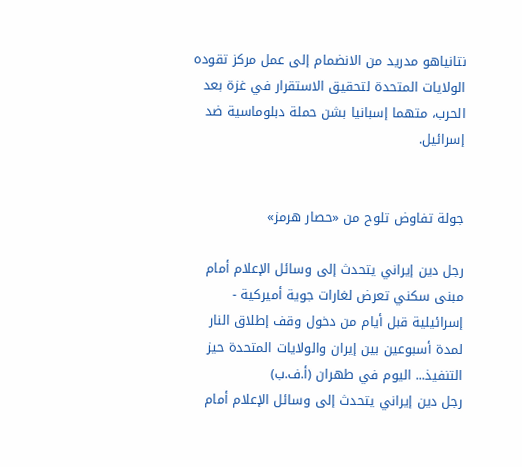نتانياهو مدريد من الانضمام إلى عمل مركز تقوده الولايات المتحدة لتحقيق الاستقرار في غزة بعد الحرب، متهما إسبانيا بشن حملة دبلوماسية ضد إسرائيل.


جولة تفاوض تلوح من «حصار هرمز»

رجل دين إيراني يتحدث إلى وسائل الإعلام أمام مبنى سكني تعرض لغارات جوية أميركية - إسرائيلية قبل أيام من دخول وقف إطلاق النار لمدة أسبوعين بين إيران والولايات المتحدة حيز التنفيذ... اليوم في طهران (أ.ف.ب)
رجل دين إيراني يتحدث إلى وسائل الإعلام أمام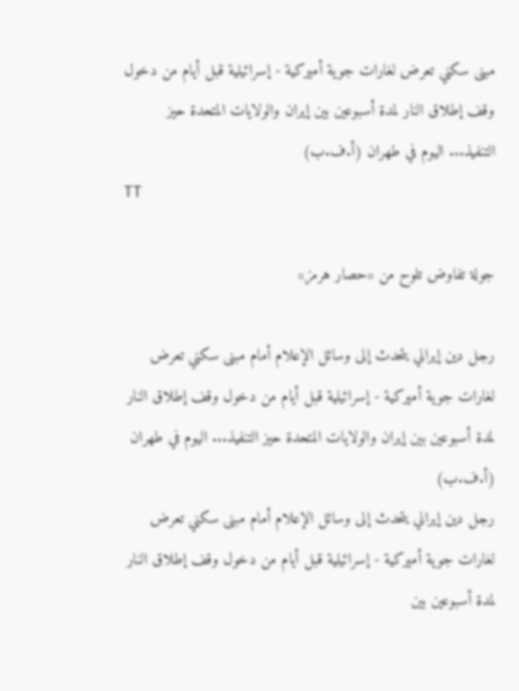مبنى سكني تعرض لغارات جوية أميركية - إسرائيلية قبل أيام من دخول وقف إطلاق النار لمدة أسبوعين بين إيران والولايات المتحدة حيز التنفيذ... اليوم في طهران (أ.ف.ب)
TT

جولة تفاوض تلوح من «حصار هرمز»

رجل دين إيراني يتحدث إلى وسائل الإعلام أمام مبنى سكني تعرض لغارات جوية أميركية - إسرائيلية قبل أيام من دخول وقف إطلاق النار لمدة أسبوعين بين إيران والولايات المتحدة حيز التنفيذ... اليوم في طهران (أ.ف.ب)
رجل دين إيراني يتحدث إلى وسائل الإعلام أمام مبنى سكني تعرض لغارات جوية أميركية - إسرائيلية قبل أيام من دخول وقف إطلاق النار لمدة أسبوعين بين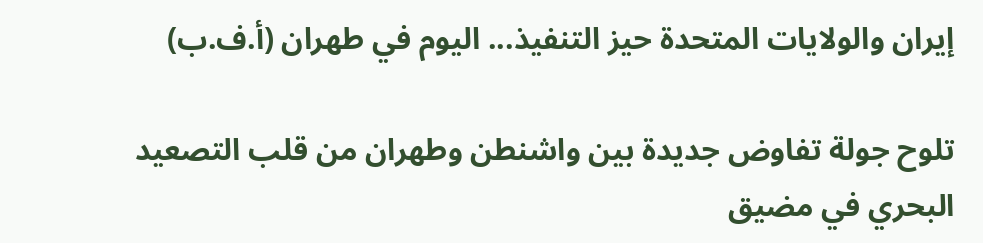إيران والولايات المتحدة حيز التنفيذ... اليوم في طهران (أ.ف.ب)

تلوح جولة تفاوض جديدة بين واشنطن وطهران من قلب التصعيد البحري في مضيق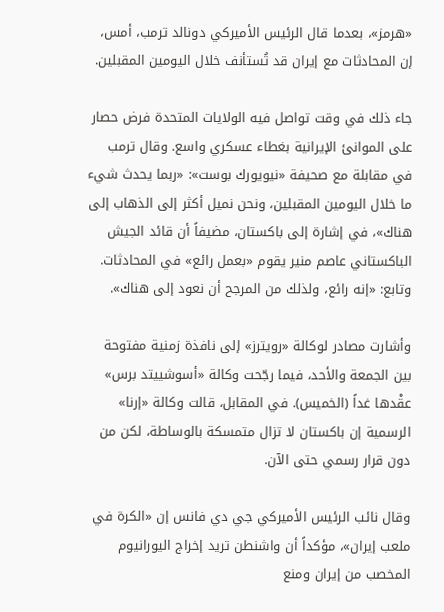«هرمز»، بعدما قال الرئيس الأميركي دونالد ترمب، أمس، إن المحادثات مع إيران قد تُستأنف خلال اليومين المقبلين.

جاء ذلك في وقت تواصل فيه الولايات المتحدة فرض حصار على الموانئ الإيرانية بغطاء عسكري واسع. وقال ترمب في مقابلة مع صحيفة «نيويورك بوست»: «ربما يحدث شيء ما خلال اليومين المقبلين، ونحن نميل أكثر إلى الذهاب إلى هناك»، في إشارة إلى باكستان، مضيفاً أن قائد الجيش الباكستاني عاصم منير يقوم «بعمل رائع» في المحادثات. وتابع: «إنه رائع، ولذلك من المرجح أن نعود إلى هناك».

وأشارت مصادر لوكالة «رويترز» إلى نافذة زمنية مفتوحة بين الجمعة والأحد، فيما رجّحت وكالة «أسوشييتد برس» عقْدها غداً (الخميس). في المقابل، قالت وكالة «إرنا» الرسمية إن باكستان لا تزال متمسكة بالوساطة، لكن من دون قرار رسمي حتى الآن.

وقال نائب الرئيس الأميركي جي دي فانس إن «الكرة في ملعب إيران»، مؤكداً أن واشنطن تريد إخراج اليورانيوم المخصب من إيران ومنع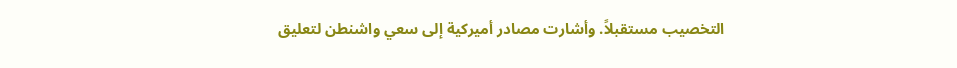التخصيب مستقبلاً. وأشارت مصادر أميركية إلى سعي واشنطن لتعليق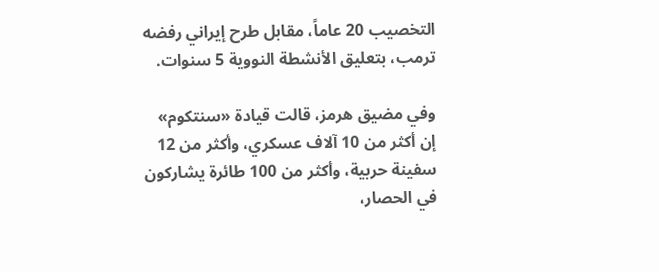التخصيب 20 عاماً، مقابل طرح إيراني رفضه ترمب، بتعليق الأنشطة النووية 5 سنوات.

وفي مضيق هرمز، قالت قيادة «سنتكوم» إن أكثر من 10 آلاف عسكري، وأكثر من 12 سفينة حربية، وأكثر من 100 طائرة يشاركون في الحصار،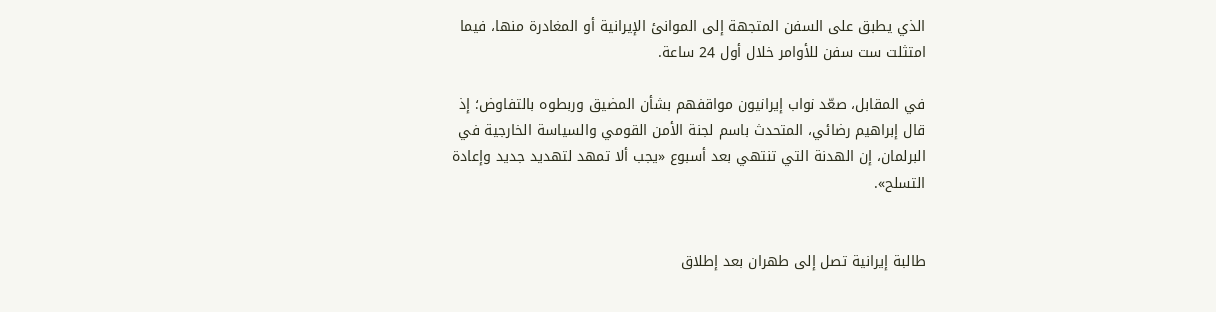الذي يطبق على السفن المتجهة إلى الموانئ الإيرانية أو المغادرة منها، فيما امتثلت ست سفن للأوامر خلال أول 24 ساعة.

في المقابل، صعّد نواب إيرانيون مواقفهم بشأن المضيق وربطوه بالتفاوض؛ إذ قال إبراهيم رضائي، المتحدث باسم لجنة الأمن القومي والسياسة الخارجية في البرلمان، إن الهدنة التي تنتهي بعد أسبوع «يجب ألا تمهد لتهديد جديد وإعادة التسلح».


طالبة إيرانية تصل إلى طهران بعد إطلاق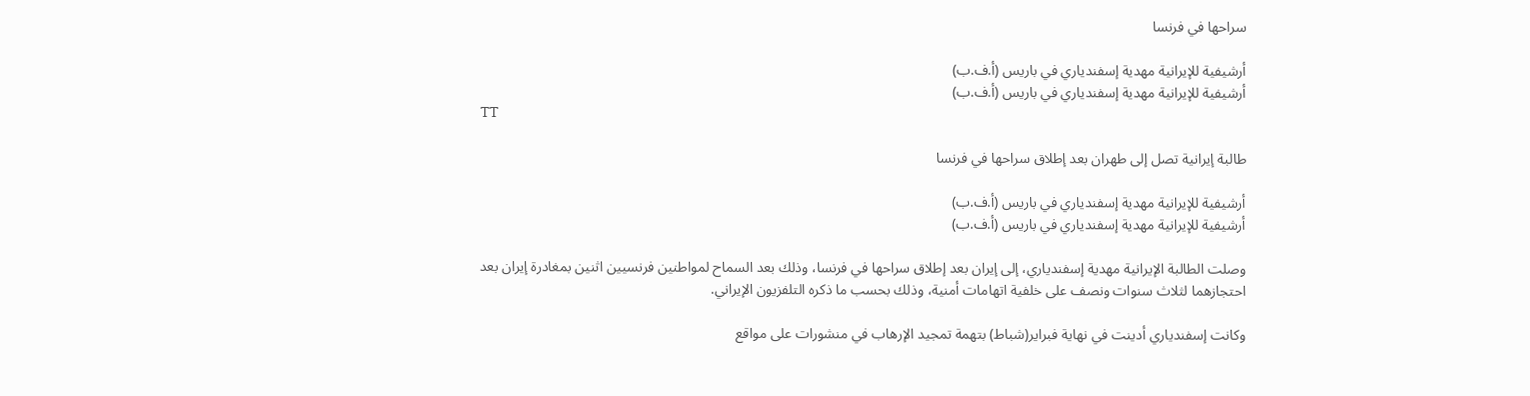سراحها في فرنسا

أرشيفية للإيرانية مهدية إسفندياري في باريس (أ.ف.ب)
أرشيفية للإيرانية مهدية إسفندياري في باريس (أ.ف.ب)
TT

طالبة إيرانية تصل إلى طهران بعد إطلاق سراحها في فرنسا

أرشيفية للإيرانية مهدية إسفندياري في باريس (أ.ف.ب)
أرشيفية للإيرانية مهدية إسفندياري في باريس (أ.ف.ب)

وصلت الطالبة الإيرانية مهدية إسفندياري، ‌إلى ‌إيران بعد إطلاق ‌سراحها في فرنسا، وذلك بعد السماح لمواطنين فرنسيين اثنين بمغادرة إيران بعد احتجازهما ‌لثلاث سنوات ‌ونصف على ‌خلفية ‌اتهامات أمنية، وذلك بحسب ما ذكره التلفزيون الإيراني.

وكانت إسفندياري أدينت في نهاية فبراير(شباط) بتهمة تمجيد الإرهاب في منشورات على مواقع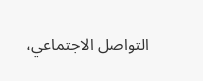التواصل الاجتماعي،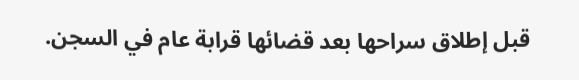قبل إطلاق سراحها بعد قضائها قرابة عام في السجن.